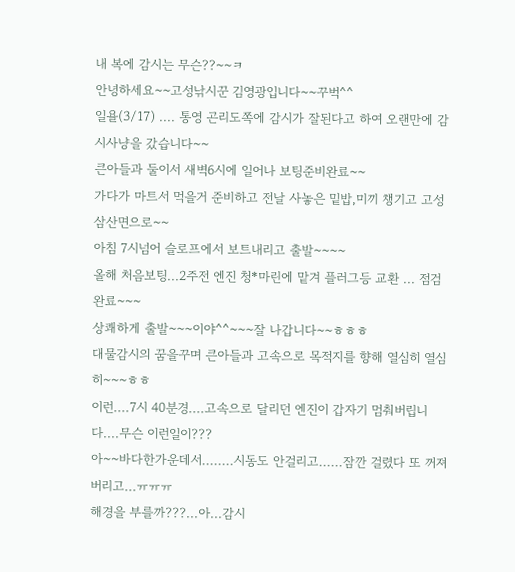내 복에 감시는 무슨??~~ㅋ
안녕하세요~~고성낚시꾼 김영광입니다~~꾸벅^^
일욜(3/17) .... 통영 곤리도쪽에 감시가 잘된다고 하여 오랜만에 감시사냥을 갔습니다~~
큰아들과 둘이서 새벽6시에 일어나 보팅준비완료~~
가다가 마트서 먹을거 준비하고 전날 사놓은 밑밥,미끼 챙기고 고성삼산면으로~~
아침 7시넘어 슬로프에서 보트내리고 출발~~~~
올해 처음보팅...2주전 엔진 청*마린에 맡겨 플러그등 교환 ... 점검완료~~~
상쾌하게 출발~~~이야^^~~~잘 나갑니다~~ㅎㅎㅎ
대물감시의 꿈을꾸며 큰아들과 고속으로 목적지를 향해 열심히 열심히~~~ㅎㅎ
이런....7시 40분경....고속으로 달리던 엔진이 갑자기 멈춰버립니다....무슨 이런일이???
아~~바다한가운데서........시동도 안걸리고......잠깐 걸렸다 또 꺼져버리고...ㅠㅠㅠ
해경을 부를까???...아...감시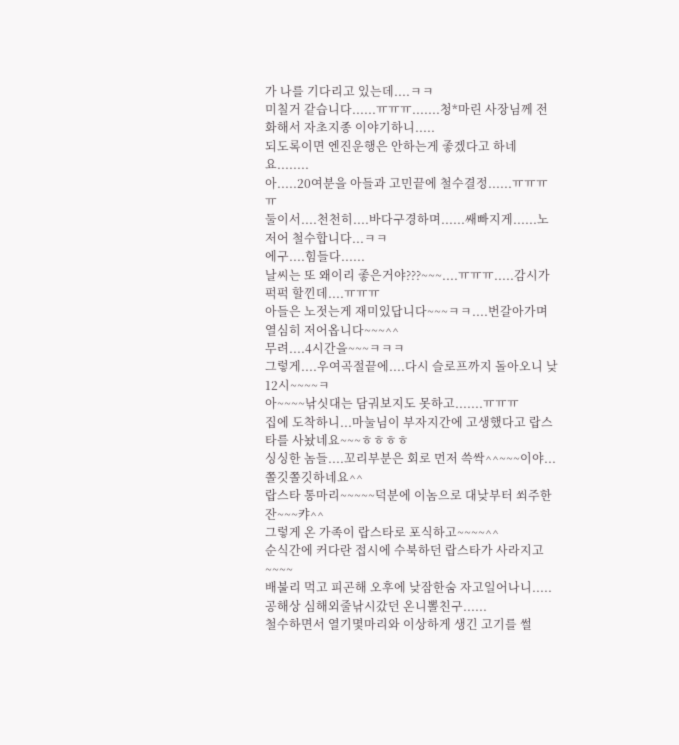가 나를 기다리고 있는데....ㅋㅋ
미칠거 같습니다......ㅠㅠㅠ.......청*마린 사장님께 전화해서 자초지종 이야기하니.....
되도록이면 엔진운행은 안하는게 좋겠다고 하네요........
아.....20여분을 아들과 고민끝에 철수결정......ㅠㅠㅠㅠ
둘이서....천천히....바다구경하며......쌔빠지게......노저어 철수합니다...ㅋㅋ
에구....힘들다......
날씨는 또 왜이리 좋은거야???~~~....ㅠㅠㅠ.....감시가 퍽퍽 할낀데....ㅠㅠㅠ
아들은 노젓는게 재미있답니다~~~ㅋㅋ....번갈아가며 열심히 저어옵니다~~~^^
무려....4시간을~~~ㅋㅋㅋ
그렇게....우여곡절끝에....다시 슬로프까지 돌아오니 낮 12시~~~~ㅋ
아~~~~낚싯대는 담궈보지도 못하고.......ㅠㅠㅠ
집에 도착하니...마눌님이 부자지간에 고생했다고 랍스타를 사놨네요~~~ㅎㅎㅎㅎ
싱싱한 놈들....꼬리부분은 회로 먼저 쓱싹^^~~~이야...쫄깃쫄깃하네요^^
랍스타 통마리~~~~~덕분에 이놈으로 대낮부터 쐬주한잔~~~캬^^
그렇게 온 가족이 랍스타로 포식하고~~~~^^
순식간에 커다란 접시에 수북하던 랍스타가 사라지고~~~~
배불리 먹고 피곤해 오후에 낮잠한숨 자고일어나니.....
공해상 심해외줄낚시갔던 온니뽈친구......
철수하면서 열기몇마리와 이상하게 생긴 고기를 썰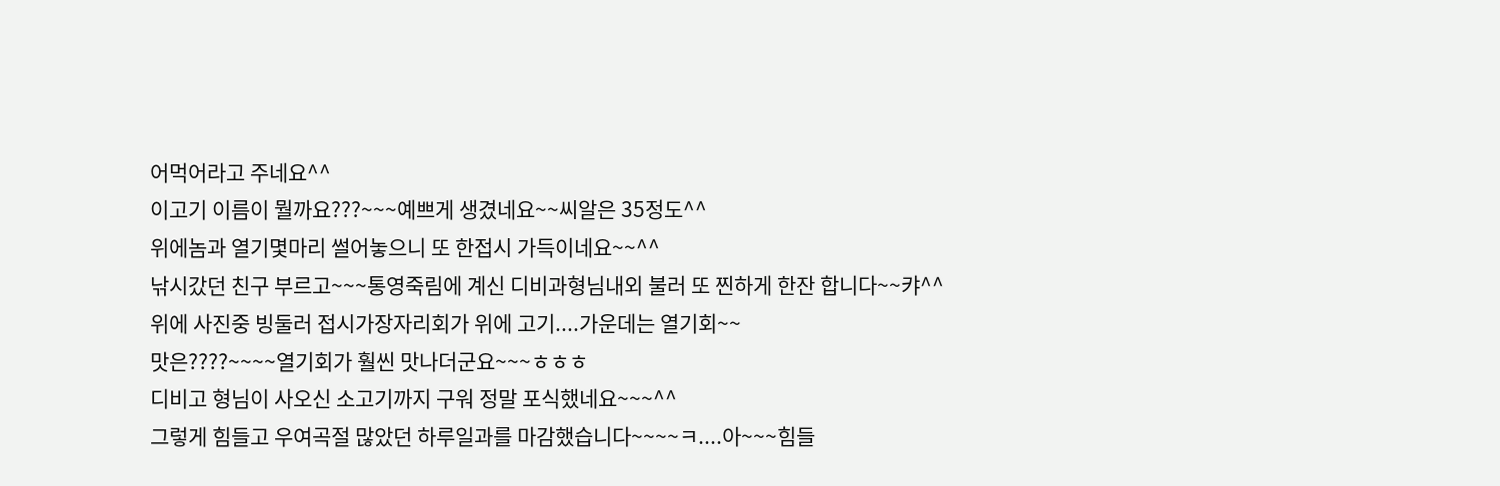어먹어라고 주네요^^
이고기 이름이 뭘까요???~~~예쁘게 생겼네요~~씨알은 35정도^^
위에놈과 열기몇마리 썰어놓으니 또 한접시 가득이네요~~^^
낚시갔던 친구 부르고~~~통영죽림에 계신 디비과형님내외 불러 또 찐하게 한잔 합니다~~캬^^
위에 사진중 빙둘러 접시가장자리회가 위에 고기....가운데는 열기회~~
맛은????~~~~열기회가 훨씬 맛나더군요~~~ㅎㅎㅎ
디비고 형님이 사오신 소고기까지 구워 정말 포식했네요~~~^^
그렇게 힘들고 우여곡절 많았던 하루일과를 마감했습니다~~~~ㅋ....아~~~힘들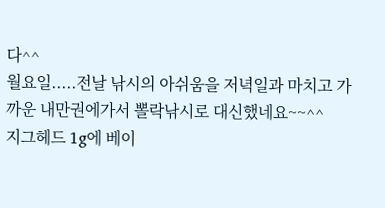다^^
월요일.....전날 낚시의 아쉬움을 저녁일과 마치고 가까운 내만권에가서 뽈락낚시로 대신했네요~~^^
지그헤드 1g에 베이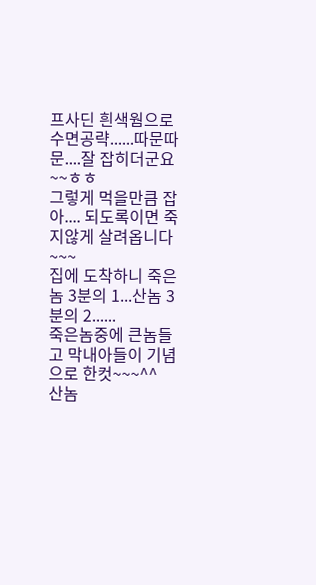프사딘 흰색웜으로 수면공략......따문따문....잘 잡히더군요~~ㅎㅎ
그렇게 먹을만큼 잡아.... 되도록이면 죽지않게 살려옵니다~~~
집에 도착하니 죽은놈 3분의 1...산놈 3분의 2......
죽은놈중에 큰놈들고 막내아들이 기념으로 한컷~~~^^
산놈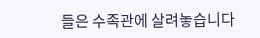들은 수족관에 살려놓습니다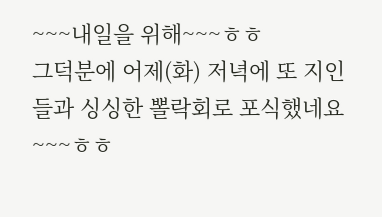~~~내일을 위해~~~ㅎㅎ
그덕분에 어제(화) 저녁에 또 지인들과 싱싱한 뽈락회로 포식했네요~~~ㅎㅎ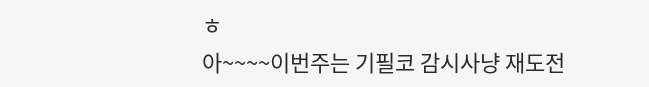ㅎ
아~~~~이번주는 기필코 감시사냥 재도전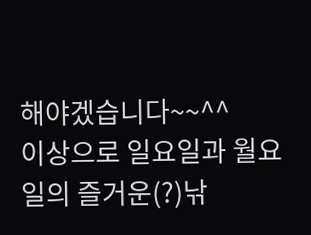해야겠습니다~~^^
이상으로 일요일과 월요일의 즐거운(?)낚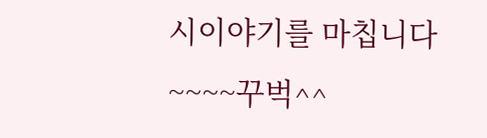시이야기를 마칩니다~~~~꾸벅^^